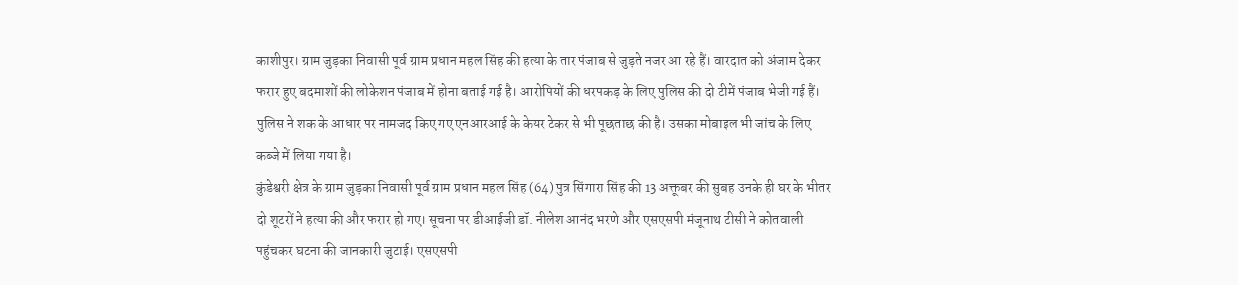काशीपुर। ग्राम जुड़का निवासी पूर्व ग्राम प्रधान महल सिंह की हत्या के तार पंजाब से जुड़ते नजर आ रहे हैं। वारदात को अंजाम देकर फरार हुए बदमाशों की लोकेशन पंजाब में होना बताई गई है। आरोपियों की धरपकड़ के लिए पुलिस की दो टीमें पंजाब भेजी गई हैं। पुलिस ने शक के आधार पर नामजद किए गए एनआरआई के केयर टेकर से भी पूछताछ की है। उसका मोबाइल भी जांच के लिए कब्जे में लिया गया है।
कुंडेश्वरी क्षेत्र के ग्राम जुड़का निवासी पूर्व ग्राम प्रधान महल सिंह (64) पुत्र सिंगारा सिंह की 13 अक्तूबर की सुबह उनके ही घर के भीतर दो शूटरों ने हत्या की और फरार हो गए। सूचना पर डीआईजी डॉ. नीलेश आनंद भरणे और एसएसपी मंजूनाथ टीसी ने कोतवाली पहुंचकर घटना की जानकारी जुटाई। एसएसपी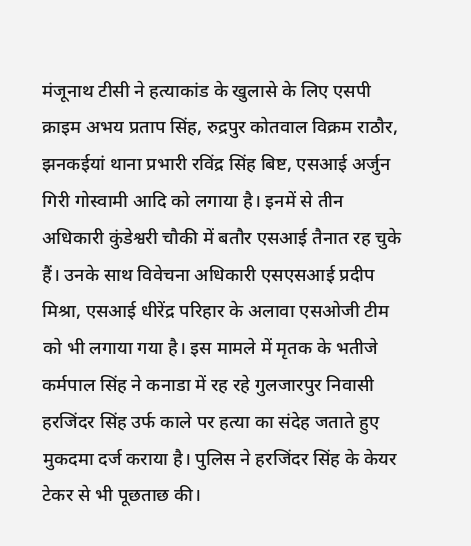मंजूनाथ टीसी ने हत्याकांड के खुलासे के लिए एसपी क्राइम अभय प्रताप सिंह, रुद्रपुर कोतवाल विक्रम राठौर, झनकईयां थाना प्रभारी रविंद्र सिंह बिष्ट, एसआई अर्जुन गिरी गोस्वामी आदि को लगाया है। इनमें से तीन अधिकारी कुंडेश्वरी चौकी में बतौर एसआई तैनात रह चुके हैं। उनके साथ विवेचना अधिकारी एसएसआई प्रदीप मिश्रा, एसआई धीरेंद्र परिहार के अलावा एसओजी टीम को भी लगाया गया है। इस मामले में मृतक के भतीजे कर्मपाल सिंह ने कनाडा में रह रहे गुलजारपुर निवासी हरजिंदर सिंह उर्फ काले पर हत्या का संदेह जताते हुए मुकदमा दर्ज कराया है। पुलिस ने हरजिंदर सिंह के केयर टेकर से भी पूछताछ की।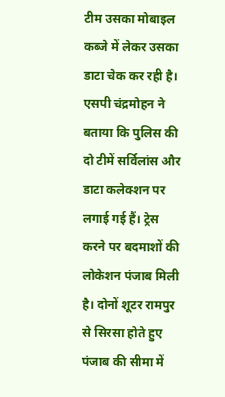टीम उसका मोबाइल कब्जे में लेकर उसका डाटा चेक कर रही है। एसपी चंद्रमोहन ने बताया कि पुलिस की दो टीमें सर्विलांस और डाटा कलेक्शन पर लगाई गई हैं। ट्रेस करने पर बदमाशों की लोकेशन पंजाब मिली है। दोनों शूटर रामपुर से सिरसा होते हुए पंजाब की सीमा में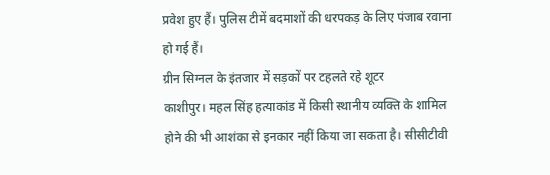प्रवेश हुए हैं। पुलिस टीमें बदमाशों की धरपकड़ के लिए पंजाब रवाना हो गई हैं।
ग्रीन सिग्नल के इंतजार में सड़कों पर टहलते रहे शूटर
काशीपुर। महल सिंह हत्याकांड में किसी स्थानीय व्यक्ति के शामिल होने की भी आशंका से इनकार नहीं किया जा सकता है। सीसीटीवी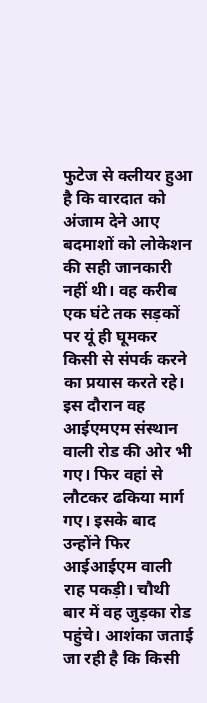फुटेज से क्लीयर हुआ है कि वारदात को अंजाम देने आए बदमाशों को लोकेशन की सही जानकारी नहीं थी। वह करीब एक घंटे तक सड़कों पर यूं ही घूमकर किसी से संपर्क करने का प्रयास करते रहे। इस दौरान वह आईएमएम संस्थान वाली रोड की ओर भी गए। फिर वहां से लौटकर ढकिया मार्ग गए। इसके बाद उन्होंने फिर आईआईएम वाली राह पकड़ी। चौथी बार में वह जुड़का रोड पहुंचे। आशंका जताई जा रही है कि किसी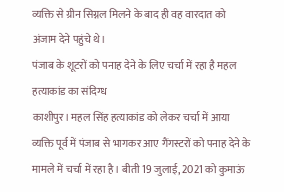व्यक्ति से ग्रीन सिग्नल मिलने के बाद ही वह वारदात को अंजाम देने पहुंचे थे।
पंजाब के शूटरों को पनाह देने के लिए चर्चा में रहा है महल हत्याकांड का संदिग्ध
काशीपुर। महल सिंह हत्याकांड को लेकर चर्चा में आया व्यक्ति पूर्व में पंजाब से भागकर आए गैंगस्टरों को पनाह देने के मामले में चर्चा में रहा है। बीती 19 जुलाई, 2021 को कुमाऊं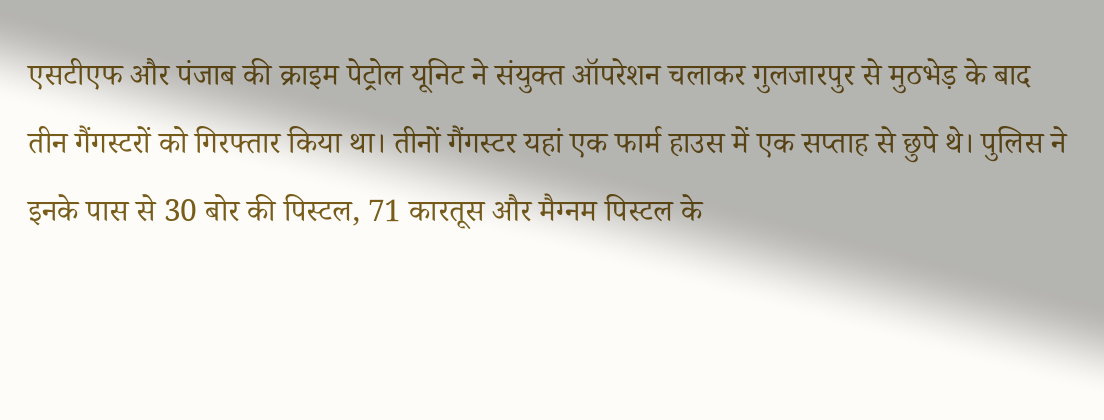एसटीएफ और पंजाब की क्राइम पेट्रोल यूनिट ने संयुक्त ऑपरेशन चलाकर गुलजारपुर से मुठभेड़ के बाद तीन गैंगस्टरों को गिरफ्तार किया था। तीनों गैंगस्टर यहां एक फार्म हाउस में एक सप्ताह से छुपे थे। पुलिस ने इनके पास से 30 बोर की पिस्टल, 71 कारतूस और मैग्नम पिस्टल के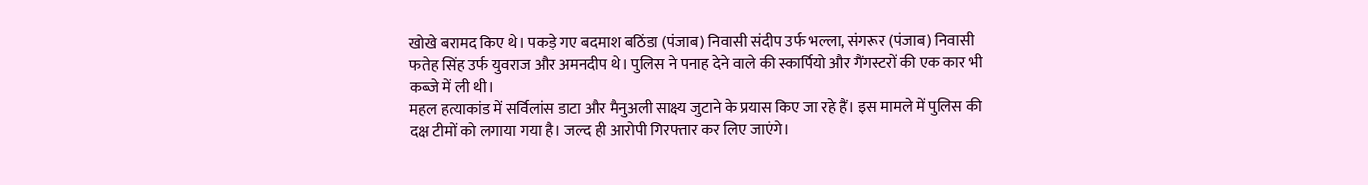खोखे बरामद किए थे। पकड़े गए बदमाश बठिंडा (पंजाब) निवासी संदीप उर्फ भल्ला, संगरूर (पंजाब) निवासी फतेह सिंह उर्फ युवराज और अमनदीप थे। पुलिस ने पनाह देने वाले की स्कार्पियो और गैंगस्टरों की एक कार भी कब्जे में ली थी।
महल हत्याकांड में सर्विलांस डाटा और मैनुअली साक्ष्य जुटाने के प्रयास किए जा रहे हैं। इस मामले में पुलिस की दक्ष टीमों को लगाया गया है। जल्द ही आरोपी गिरफ्तार कर लिए जाएंगे।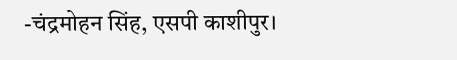-चंद्रमोहन सिंह, एसपी काशीपुर।